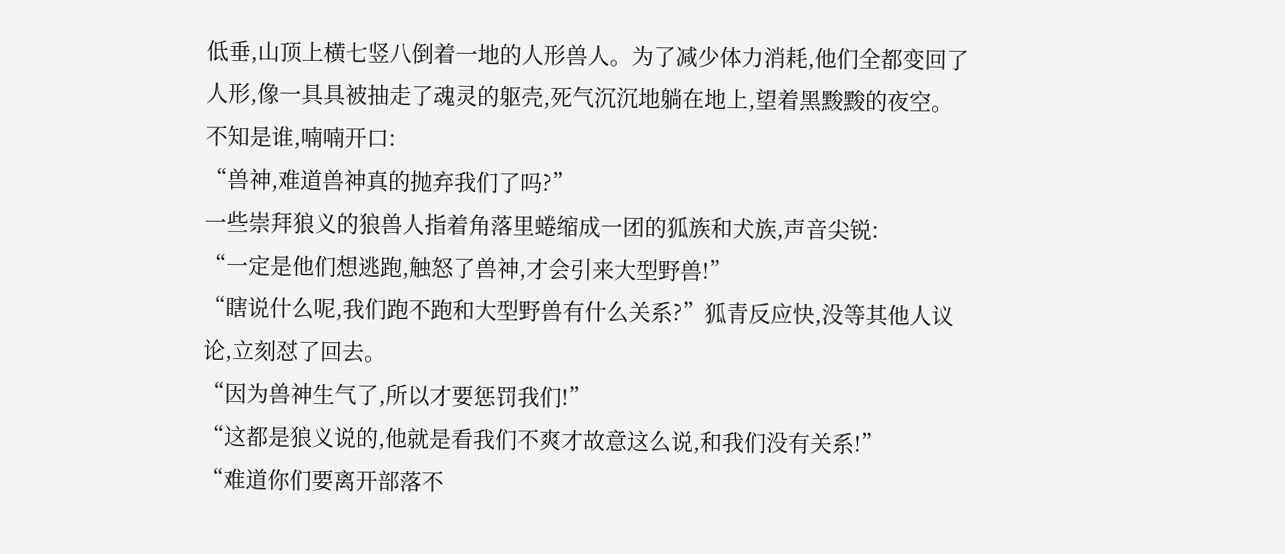低垂,山顶上横七竖八倒着一地的人形兽人。为了减少体力消耗,他们全都变回了人形,像一具具被抽走了魂灵的躯壳,死气沉沉地躺在地上,望着黑黢黢的夜空。
不知是谁,喃喃开口:
“兽神,难道兽神真的抛弃我们了吗?”
一些崇拜狼义的狼兽人指着角落里蜷缩成一团的狐族和犬族,声音尖锐:
“一定是他们想逃跑,触怒了兽神,才会引来大型野兽!”
“瞎说什么呢,我们跑不跑和大型野兽有什么关系?”狐青反应快,没等其他人议论,立刻怼了回去。
“因为兽神生气了,所以才要惩罚我们!”
“这都是狼义说的,他就是看我们不爽才故意这么说,和我们没有关系!”
“难道你们要离开部落不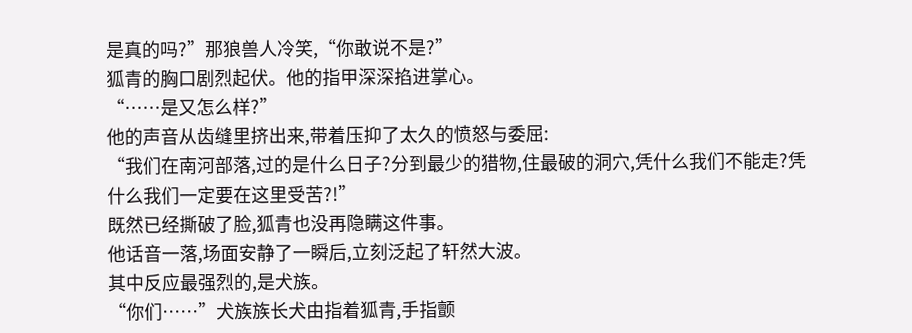是真的吗?”那狼兽人冷笑,“你敢说不是?”
狐青的胸口剧烈起伏。他的指甲深深掐进掌心。
“……是又怎么样?”
他的声音从齿缝里挤出来,带着压抑了太久的愤怒与委屈:
“我们在南河部落,过的是什么日子?分到最少的猎物,住最破的洞穴,凭什么我们不能走?凭什么我们一定要在这里受苦?!”
既然已经撕破了脸,狐青也没再隐瞒这件事。
他话音一落,场面安静了一瞬后,立刻泛起了轩然大波。
其中反应最强烈的,是犬族。
“你们……”犬族族长犬由指着狐青,手指颤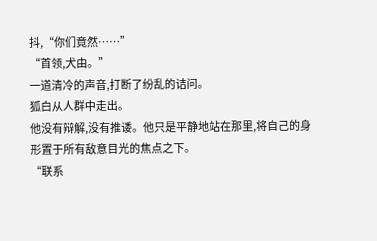抖,“你们竟然……”
“首领,犬由。”
一道清冷的声音,打断了纷乱的诘问。
狐白从人群中走出。
他没有辩解,没有推诿。他只是平静地站在那里,将自己的身形置于所有敌意目光的焦点之下。
“联系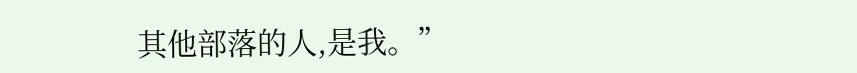其他部落的人,是我。”